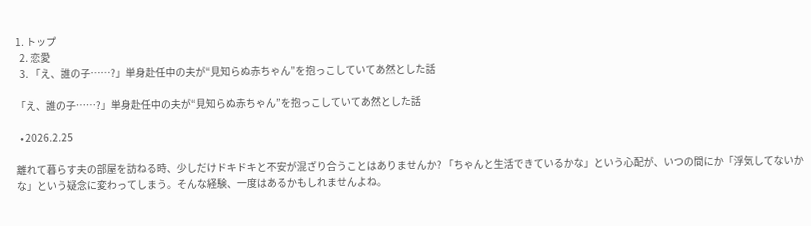1. トップ
  2. 恋愛
  3. 「え、誰の子……?」単身赴任中の夫が“見知らぬ赤ちゃん”を抱っこしていてあ然とした話

「え、誰の子……?」単身赴任中の夫が“見知らぬ赤ちゃん”を抱っこしていてあ然とした話

  • 2026.2.25

離れて暮らす夫の部屋を訪ねる時、少しだけドキドキと不安が混ざり合うことはありませんか? 「ちゃんと生活できているかな」という心配が、いつの間にか「浮気してないかな」という疑念に変わってしまう。そんな経験、一度はあるかもしれませんよね。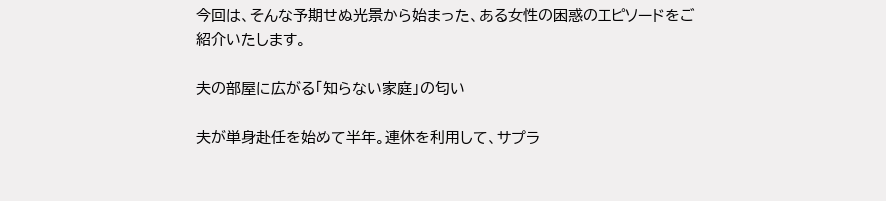今回は、そんな予期せぬ光景から始まった、ある女性の困惑のエピソードをご紹介いたします。

夫の部屋に広がる「知らない家庭」の匂い

夫が単身赴任を始めて半年。連休を利用して、サプラ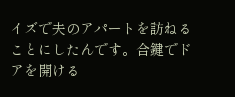イズで夫のアパートを訪ねることにしたんです。合鍵でドアを開ける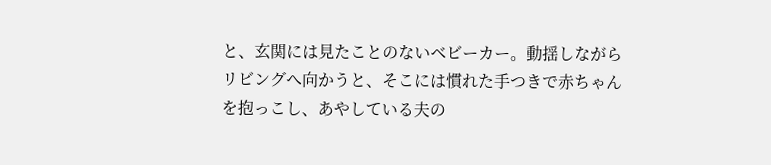と、玄関には見たことのないベビーカー。動揺しながらリビングへ向かうと、そこには慣れた手つきで赤ちゃんを抱っこし、あやしている夫の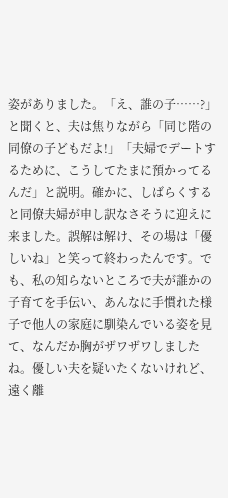姿がありました。「え、誰の子……?」と聞くと、夫は焦りながら「同じ階の同僚の子どもだよ!」「夫婦でデートするために、こうしてたまに預かってるんだ」と説明。確かに、しばらくすると同僚夫婦が申し訳なさそうに迎えに来ました。誤解は解け、その場は「優しいね」と笑って終わったんです。でも、私の知らないところで夫が誰かの子育てを手伝い、あんなに手慣れた様子で他人の家庭に馴染んでいる姿を見て、なんだか胸がザワザワしましたね。優しい夫を疑いたくないけれど、遠く離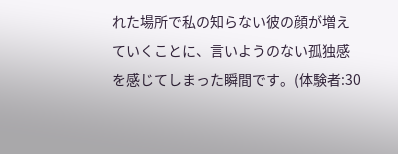れた場所で私の知らない彼の顔が増えていくことに、言いようのない孤独感を感じてしまった瞬間です。(体験者:30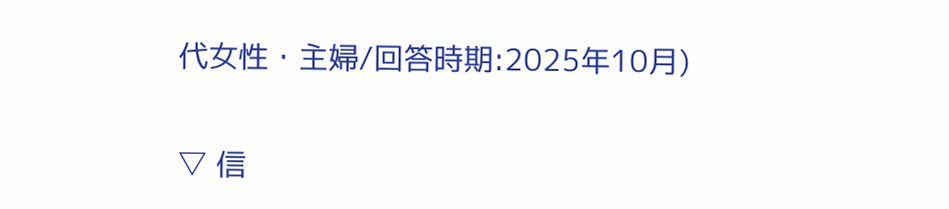代女性・主婦/回答時期:2025年10月)

▽ 信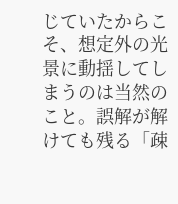じていたからこそ、想定外の光景に動揺してしまうのは当然のこと。誤解が解けても残る「疎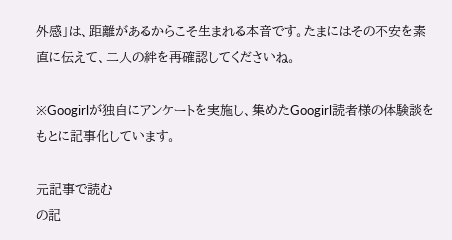外感」は、距離があるからこそ生まれる本音です。たまにはその不安を素直に伝えて、二人の絆を再確認してくださいね。

※Googirlが独自にアンケートを実施し、集めたGoogirl読者様の体験談をもとに記事化しています。

元記事で読む
の記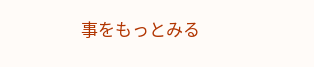事をもっとみる